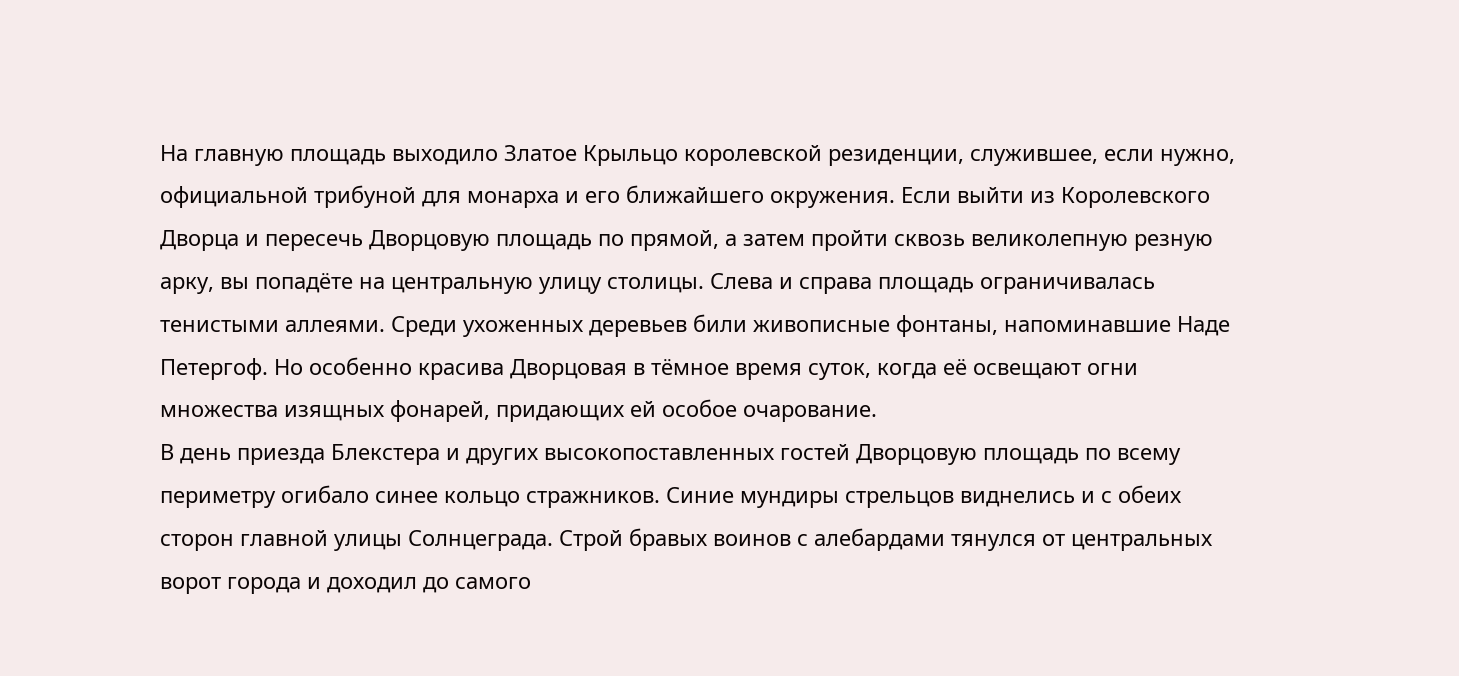На главную площадь выходило Златое Крыльцо королевской резиденции, служившее, если нужно, официальной трибуной для монарха и его ближайшего окружения. Если выйти из Королевского Дворца и пересечь Дворцовую площадь по прямой, а затем пройти сквозь великолепную резную арку, вы попадёте на центральную улицу столицы. Слева и справа площадь ограничивалась тенистыми аллеями. Среди ухоженных деревьев били живописные фонтаны, напоминавшие Наде Петергоф. Но особенно красива Дворцовая в тёмное время суток, когда её освещают огни множества изящных фонарей, придающих ей особое очарование.
В день приезда Блекстера и других высокопоставленных гостей Дворцовую площадь по всему периметру огибало синее кольцо стражников. Синие мундиры стрельцов виднелись и с обеих сторон главной улицы Солнцеграда. Строй бравых воинов с алебардами тянулся от центральных ворот города и доходил до самого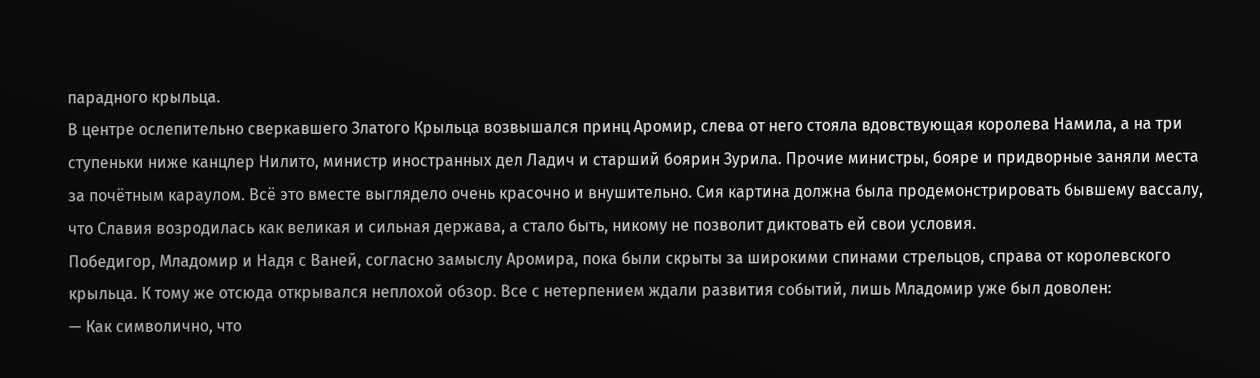парадного крыльца.
В центре ослепительно сверкавшего Златого Крыльца возвышался принц Аромир, слева от него стояла вдовствующая королева Намила, а на три ступеньки ниже канцлер Нилито, министр иностранных дел Ладич и старший боярин Зурила. Прочие министры, бояре и придворные заняли места за почётным караулом. Всё это вместе выглядело очень красочно и внушительно. Сия картина должна была продемонстрировать бывшему вассалу, что Славия возродилась как великая и сильная держава, а стало быть, никому не позволит диктовать ей свои условия.
Победигор, Младомир и Надя с Ваней, согласно замыслу Аромира, пока были скрыты за широкими спинами стрельцов, справа от королевского крыльца. К тому же отсюда открывался неплохой обзор. Все с нетерпением ждали развития событий, лишь Младомир уже был доволен:
— Как символично, что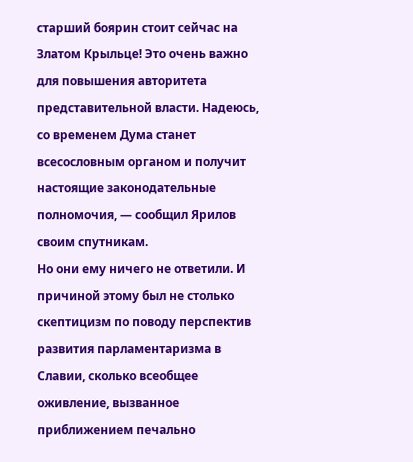старший боярин стоит сейчас на Златом Крыльце! Это очень важно для повышения авторитета представительной власти. Надеюсь, со временем Дума станет всесословным органом и получит настоящие законодательные полномочия, — сообщил Ярилов своим спутникам.
Но они ему ничего не ответили. И причиной этому был не столько скептицизм по поводу перспектив развития парламентаризма в Славии, сколько всеобщее оживление, вызванное приближением печально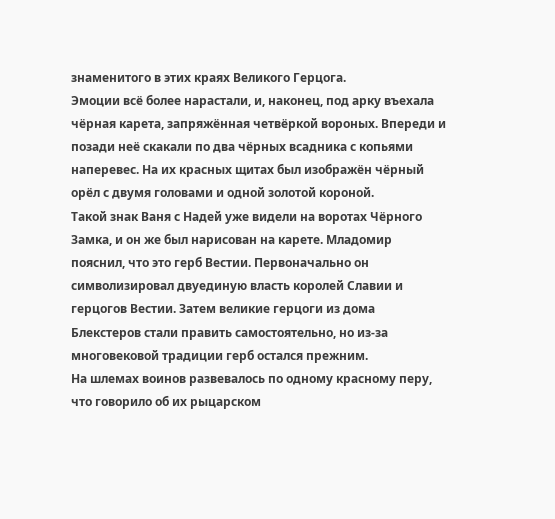знаменитого в этих краях Великого Герцога.
Эмоции всё более нарастали, и, наконец, под арку въехала чёрная карета, запряжённая четвёркой вороных. Впереди и позади неё скакали по два чёрных всадника с копьями наперевес. На их красных щитах был изображён чёрный орёл с двумя головами и одной золотой короной.
Такой знак Ваня с Надей уже видели на воротах Чёрного Замка, и он же был нарисован на карете. Младомир пояснил, что это герб Вестии. Первоначально он символизировал двуединую власть королей Славии и герцогов Вестии. Затем великие герцоги из дома Блекстеров стали править самостоятельно, но из-за многовековой традиции герб остался прежним.
На шлемах воинов развевалось по одному красному перу, что говорило об их рыцарском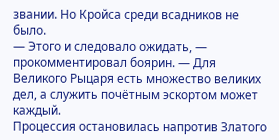звании. Но Кройса среди всадников не было.
— Этого и следовало ожидать, — прокомментировал боярин. — Для Великого Рыцаря есть множество великих дел, а служить почётным эскортом может каждый.
Процессия остановилась напротив Златого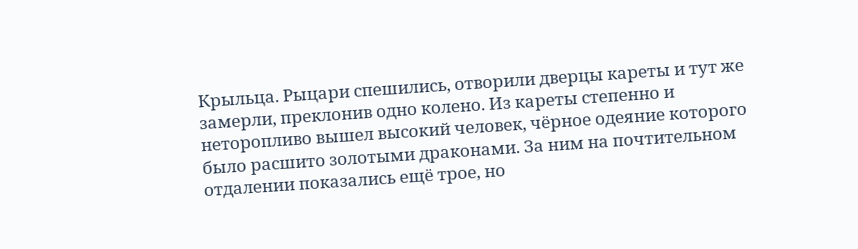Крыльца. Рыцари спешились, отворили дверцы кареты и тут же замерли, преклонив одно колено. Из кареты степенно и неторопливо вышел высокий человек, чёрное одеяние которого было расшито золотыми драконами. За ним на почтительном отдалении показались ещё трое, но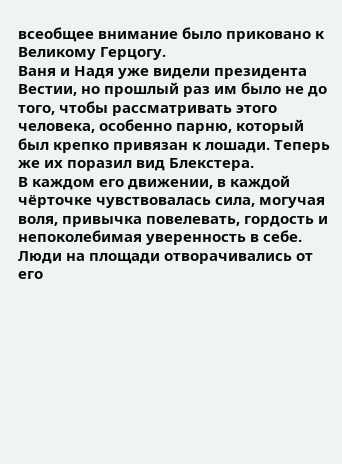всеобщее внимание было приковано к Великому Герцогу.
Ваня и Надя уже видели президента Вестии, но прошлый раз им было не до того, чтобы рассматривать этого человека, особенно парню, который был крепко привязан к лошади. Теперь же их поразил вид Блекстера.
В каждом его движении, в каждой чёрточке чувствовалась сила, могучая воля, привычка повелевать, гордость и непоколебимая уверенность в себе. Люди на площади отворачивались от его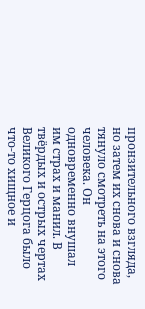пронзительного взгляда, но затем их снова и снова тянуло смотреть на этого человека. Он одновременно внушал им страх и манил. В твёрдых и острых чертах Великого Герцога было что-то хищное и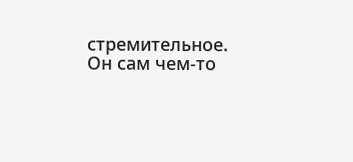стремительное. Он сам чем-то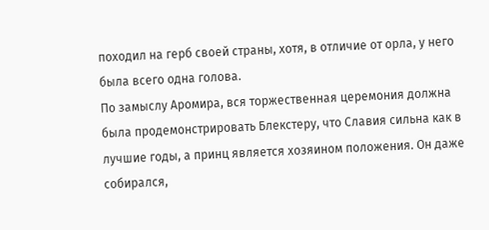походил на герб своей страны, хотя, в отличие от орла, у него была всего одна голова.
По замыслу Аромира, вся торжественная церемония должна была продемонстрировать Блекстеру, что Славия сильна как в лучшие годы, а принц является хозяином положения. Он даже собирался,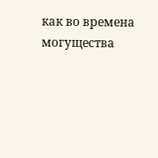как во времена могущества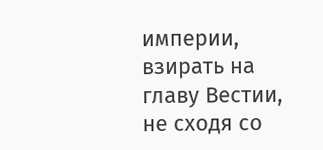империи, взирать на главу Вестии, не сходя со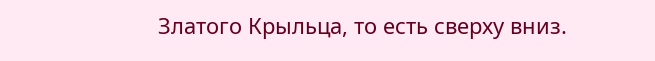Златого Крыльца, то есть сверху вниз.